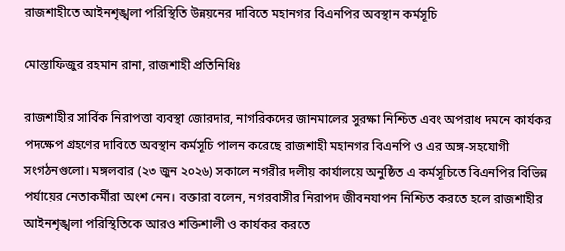রাজশাহীতে আইনশৃঙ্খলা পরিস্থিতি উন্নয়নের দাবিতে মহানগর বিএনপির অবস্থান কর্মসূচি

মোস্তাফিজুর রহমান রানা, রাজশাহী প্রতিনিধিঃ

রাজশাহীর সার্বিক নিরাপত্তা ব্যবস্থা জোরদার, নাগরিকদের জানমালের সুরক্ষা নিশ্চিত এবং অপরাধ দমনে কার্যকর পদক্ষেপ গ্রহণের দাবিতে অবস্থান কর্মসূচি পালন করেছে রাজশাহী মহানগর বিএনপি ও এর অঙ্গ-সহযোগী সংগঠনগুলো। মঙ্গলবার (২৩ জুন ২০২৬) সকালে নগরীর দলীয় কার্যালয়ে অনুষ্ঠিত এ কর্মসূচিতে বিএনপির বিভিন্ন পর্যায়ের নেতাকর্মীরা অংশ নেন। বক্তারা বলেন, নগরবাসীর নিরাপদ জীবনযাপন নিশ্চিত করতে হলে রাজশাহীর আইনশৃঙ্খলা পরিস্থিতিকে আরও শক্তিশালী ও কার্যকর করতে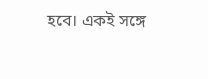হবে। একই সঙ্গে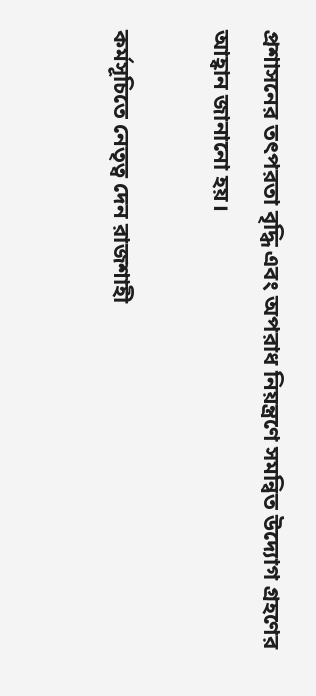প্রশাসনের তৎপরতা বৃদ্ধি এবং অপরাধ নিয়ন্ত্রণে সমন্বিত উদ্যোগ গ্রহণের আহ্বান জানানো হয়।

কর্মসূচিতে নেতৃত্ব দেন রাজশাহী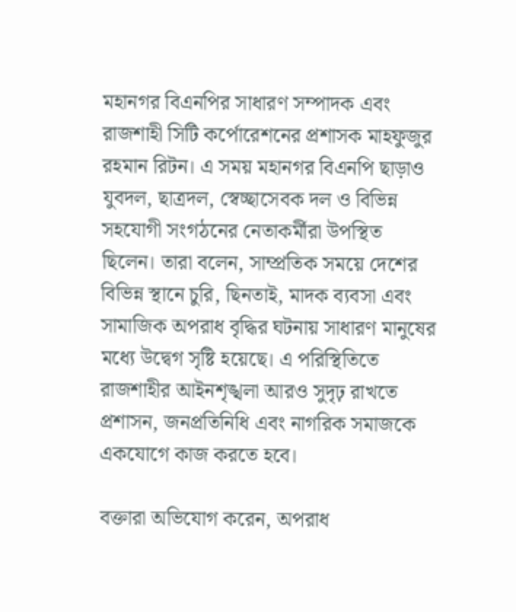মহানগর বিএনপির সাধারণ সম্পাদক এবং রাজশাহী সিটি কর্পোরেশনের প্রশাসক মাহফুজুর রহমান রিটন। এ সময় মহানগর বিএনপি ছাড়াও যুবদল, ছাত্রদল, স্বেচ্ছাসেবক দল ও বিভিন্ন সহযোগী সংগঠনের নেতাকর্মীরা উপস্থিত ছিলেন। তারা বলেন, সাম্প্রতিক সময়ে দেশের বিভিন্ন স্থানে চুরি, ছিনতাই, মাদক ব্যবসা এবং সামাজিক অপরাধ বৃদ্ধির ঘটনায় সাধারণ মানুষের মধ্যে উদ্বেগ সৃষ্টি হয়েছে। এ পরিস্থিতিতে রাজশাহীর আইনশৃঙ্খলা আরও সুদৃঢ় রাখতে প্রশাসন, জনপ্রতিনিধি এবং নাগরিক সমাজকে একযোগে কাজ করতে হবে।

বক্তারা অভিযোগ করেন, অপরাধ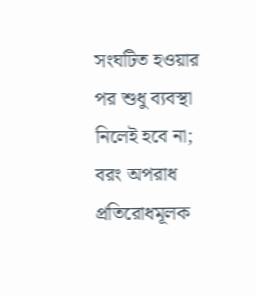সংঘটিত হওয়ার পর শুধু ব্যবস্থা নিলেই হবে না; বরং অপরাধ প্রতিরোধমূলক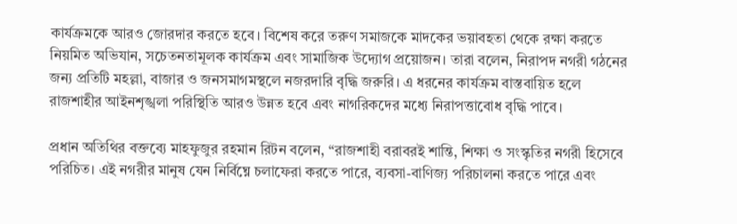কার্যক্রমকে আরও জোরদার করতে হবে। বিশেষ করে তরুণ সমাজকে মাদকের ভয়াবহতা থেকে রক্ষা করতে নিয়মিত অভিযান, সচেতনতামূলক কার্যক্রম এবং সামাজিক উদ্যোগ প্রয়োজন। তারা বলেন, নিরাপদ নগরী গঠনের জন্য প্রতিটি মহল্লা, বাজার ও জনসমাগমস্থলে নজরদারি বৃদ্ধি জরুরি। এ ধরনের কার্যক্রম বাস্তবায়িত হলে রাজশাহীর আইনশৃঙ্খলা পরিস্থিতি আরও উন্নত হবে এবং নাগরিকদের মধ্যে নিরাপত্তাবোধ বৃদ্ধি পাবে।

প্রধান অতিথির বক্তব্যে মাহফুজুর রহমান রিটন বলেন, “রাজশাহী বরাবরই শান্তি, শিক্ষা ও সংস্কৃতির নগরী হিসেবে পরিচিত। এই নগরীর মানুষ যেন নির্বিঘ্নে চলাফেরা করতে পারে, ব্যবসা-বাণিজ্য পরিচালনা করতে পারে এবং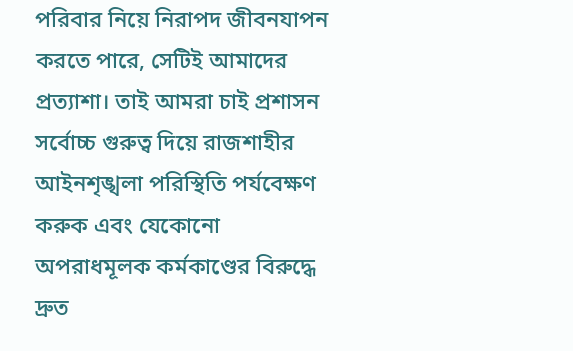পরিবার নিয়ে নিরাপদ জীবনযাপন করতে পারে, সেটিই আমাদের প্রত্যাশা। তাই আমরা চাই প্রশাসন সর্বোচ্চ গুরুত্ব দিয়ে রাজশাহীর আইনশৃঙ্খলা পরিস্থিতি পর্যবেক্ষণ করুক এবং যেকোনো অপরাধমূলক কর্মকাণ্ডের বিরুদ্ধে দ্রুত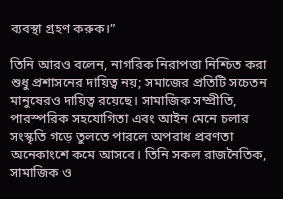ব্যবস্থা গ্রহণ করুক।”

তিনি আরও বলেন, নাগরিক নিরাপত্তা নিশ্চিত করা শুধু প্রশাসনের দায়িত্ব নয়; সমাজের প্রতিটি সচেতন মানুষেরও দায়িত্ব রয়েছে। সামাজিক সম্প্রীতি, পারস্পরিক সহযোগিতা এবং আইন মেনে চলার সংস্কৃতি গড়ে তুলতে পারলে অপরাধ প্রবণতা অনেকাংশে কমে আসবে। তিনি সকল রাজনৈতিক, সামাজিক ও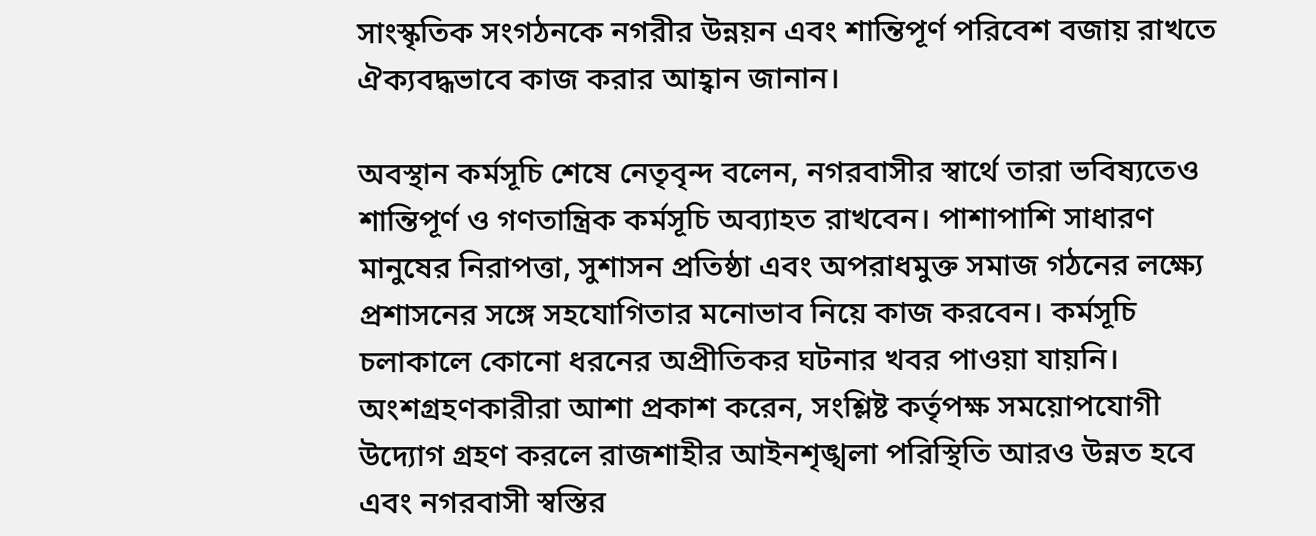সাংস্কৃতিক সংগঠনকে নগরীর উন্নয়ন এবং শান্তিপূর্ণ পরিবেশ বজায় রাখতে ঐক্যবদ্ধভাবে কাজ করার আহ্বান জানান।

অবস্থান কর্মসূচি শেষে নেতৃবৃন্দ বলেন, নগরবাসীর স্বার্থে তারা ভবিষ্যতেও শান্তিপূর্ণ ও গণতান্ত্রিক কর্মসূচি অব্যাহত রাখবেন। পাশাপাশি সাধারণ মানুষের নিরাপত্তা, সুশাসন প্রতিষ্ঠা এবং অপরাধমুক্ত সমাজ গঠনের লক্ষ্যে প্রশাসনের সঙ্গে সহযোগিতার মনোভাব নিয়ে কাজ করবেন। কর্মসূচি চলাকালে কোনো ধরনের অপ্রীতিকর ঘটনার খবর পাওয়া যায়নি। অংশগ্রহণকারীরা আশা প্রকাশ করেন, সংশ্লিষ্ট কর্তৃপক্ষ সময়োপযোগী উদ্যোগ গ্রহণ করলে রাজশাহীর আইনশৃঙ্খলা পরিস্থিতি আরও উন্নত হবে এবং নগরবাসী স্বস্তির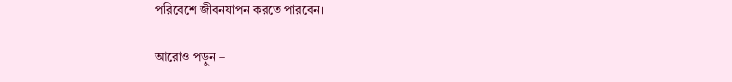পরিবেশে জীবনযাপন করতে পারবেন।

আরোও পড়ুন –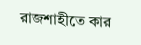রাজশাহীতে কার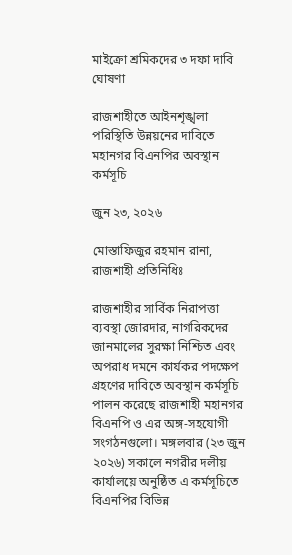মাইক্রো শ্রমিকদের ৩ দফা দাবি ঘোষণা

রাজশাহীতে আইনশৃঙ্খলা পরিস্থিতি উন্নয়নের দাবিতে মহানগর বিএনপির অবস্থান কর্মসূচি

জুন ২৩, ২০২৬

মোস্তাফিজুর রহমান রানা, রাজশাহী প্রতিনিধিঃ

রাজশাহীর সার্বিক নিরাপত্তা ব্যবস্থা জোরদার, নাগরিকদের জানমালের সুরক্ষা নিশ্চিত এবং অপরাধ দমনে কার্যকর পদক্ষেপ গ্রহণের দাবিতে অবস্থান কর্মসূচি পালন করেছে রাজশাহী মহানগর বিএনপি ও এর অঙ্গ-সহযোগী সংগঠনগুলো। মঙ্গলবার (২৩ জুন ২০২৬) সকালে নগরীর দলীয় কার্যালয়ে অনুষ্ঠিত এ কর্মসূচিতে বিএনপির বিভিন্ন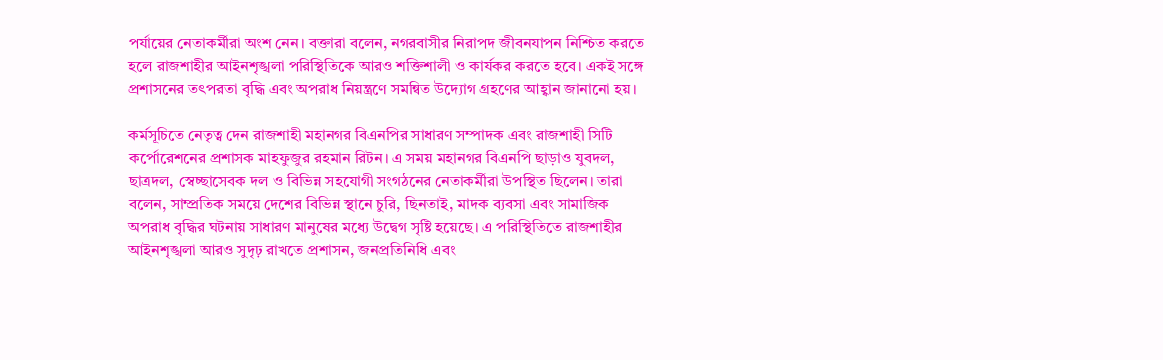পর্যায়ের নেতাকর্মীরা অংশ নেন। বক্তারা বলেন, নগরবাসীর নিরাপদ জীবনযাপন নিশ্চিত করতে হলে রাজশাহীর আইনশৃঙ্খলা পরিস্থিতিকে আরও শক্তিশালী ও কার্যকর করতে হবে। একই সঙ্গে প্রশাসনের তৎপরতা বৃদ্ধি এবং অপরাধ নিয়ন্ত্রণে সমন্বিত উদ্যোগ গ্রহণের আহ্বান জানানো হয়।

কর্মসূচিতে নেতৃত্ব দেন রাজশাহী মহানগর বিএনপির সাধারণ সম্পাদক এবং রাজশাহী সিটি কর্পোরেশনের প্রশাসক মাহফুজুর রহমান রিটন। এ সময় মহানগর বিএনপি ছাড়াও যুবদল, ছাত্রদল, স্বেচ্ছাসেবক দল ও বিভিন্ন সহযোগী সংগঠনের নেতাকর্মীরা উপস্থিত ছিলেন। তারা বলেন, সাম্প্রতিক সময়ে দেশের বিভিন্ন স্থানে চুরি, ছিনতাই, মাদক ব্যবসা এবং সামাজিক অপরাধ বৃদ্ধির ঘটনায় সাধারণ মানুষের মধ্যে উদ্বেগ সৃষ্টি হয়েছে। এ পরিস্থিতিতে রাজশাহীর আইনশৃঙ্খলা আরও সুদৃঢ় রাখতে প্রশাসন, জনপ্রতিনিধি এবং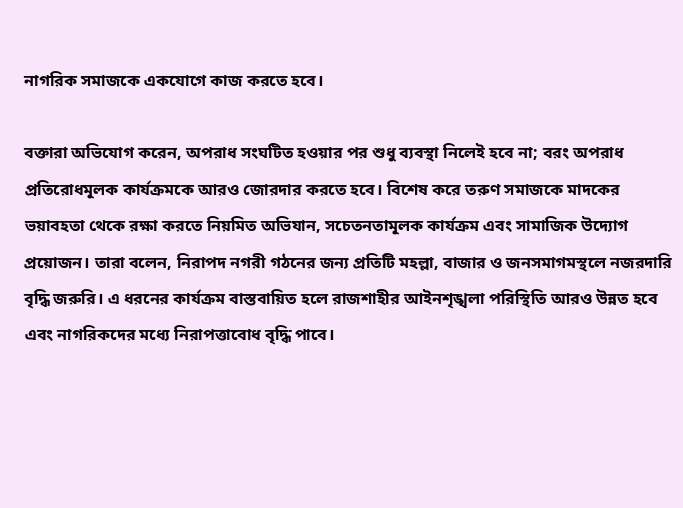নাগরিক সমাজকে একযোগে কাজ করতে হবে।

বক্তারা অভিযোগ করেন, অপরাধ সংঘটিত হওয়ার পর শুধু ব্যবস্থা নিলেই হবে না; বরং অপরাধ প্রতিরোধমূলক কার্যক্রমকে আরও জোরদার করতে হবে। বিশেষ করে তরুণ সমাজকে মাদকের ভয়াবহতা থেকে রক্ষা করতে নিয়মিত অভিযান, সচেতনতামূলক কার্যক্রম এবং সামাজিক উদ্যোগ প্রয়োজন। তারা বলেন, নিরাপদ নগরী গঠনের জন্য প্রতিটি মহল্লা, বাজার ও জনসমাগমস্থলে নজরদারি বৃদ্ধি জরুরি। এ ধরনের কার্যক্রম বাস্তবায়িত হলে রাজশাহীর আইনশৃঙ্খলা পরিস্থিতি আরও উন্নত হবে এবং নাগরিকদের মধ্যে নিরাপত্তাবোধ বৃদ্ধি পাবে।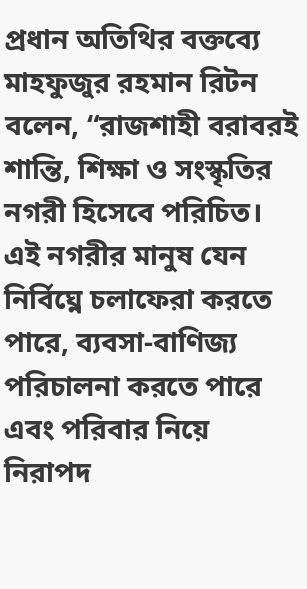প্রধান অতিথির বক্তব্যে মাহফুজুর রহমান রিটন বলেন, “রাজশাহী বরাবরই শান্তি, শিক্ষা ও সংস্কৃতির নগরী হিসেবে পরিচিত। এই নগরীর মানুষ যেন নির্বিঘ্নে চলাফেরা করতে পারে, ব্যবসা-বাণিজ্য পরিচালনা করতে পারে এবং পরিবার নিয়ে নিরাপদ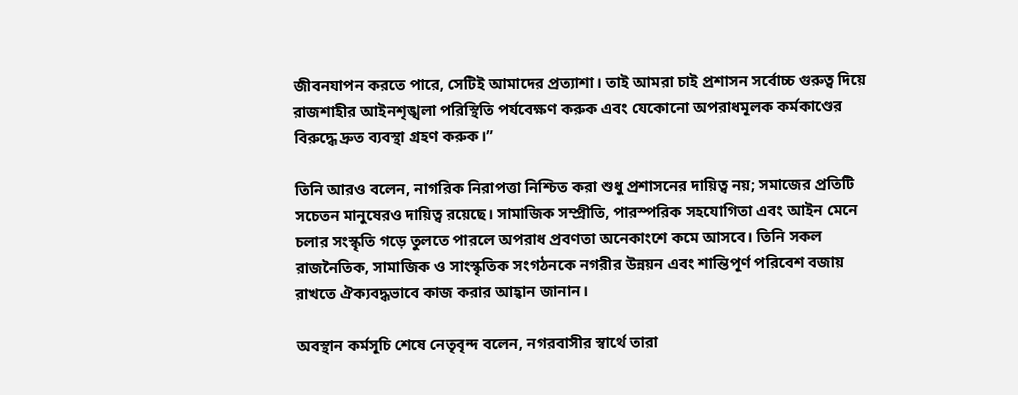জীবনযাপন করতে পারে, সেটিই আমাদের প্রত্যাশা। তাই আমরা চাই প্রশাসন সর্বোচ্চ গুরুত্ব দিয়ে রাজশাহীর আইনশৃঙ্খলা পরিস্থিতি পর্যবেক্ষণ করুক এবং যেকোনো অপরাধমূলক কর্মকাণ্ডের বিরুদ্ধে দ্রুত ব্যবস্থা গ্রহণ করুক।”

তিনি আরও বলেন, নাগরিক নিরাপত্তা নিশ্চিত করা শুধু প্রশাসনের দায়িত্ব নয়; সমাজের প্রতিটি সচেতন মানুষেরও দায়িত্ব রয়েছে। সামাজিক সম্প্রীতি, পারস্পরিক সহযোগিতা এবং আইন মেনে চলার সংস্কৃতি গড়ে তুলতে পারলে অপরাধ প্রবণতা অনেকাংশে কমে আসবে। তিনি সকল রাজনৈতিক, সামাজিক ও সাংস্কৃতিক সংগঠনকে নগরীর উন্নয়ন এবং শান্তিপূর্ণ পরিবেশ বজায় রাখতে ঐক্যবদ্ধভাবে কাজ করার আহ্বান জানান।

অবস্থান কর্মসূচি শেষে নেতৃবৃন্দ বলেন, নগরবাসীর স্বার্থে তারা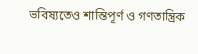ভবিষ্যতেও শান্তিপূর্ণ ও গণতান্ত্রিক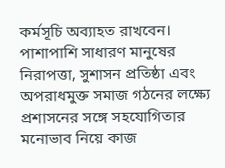কর্মসূচি অব্যাহত রাখবেন। পাশাপাশি সাধারণ মানুষের নিরাপত্তা, সুশাসন প্রতিষ্ঠা এবং অপরাধমুক্ত সমাজ গঠনের লক্ষ্যে প্রশাসনের সঙ্গে সহযোগিতার মনোভাব নিয়ে কাজ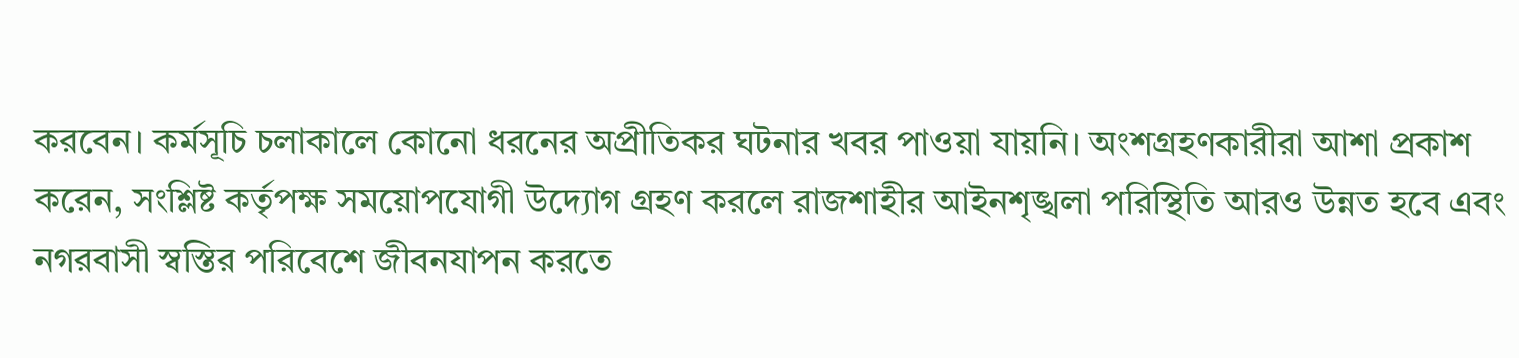করবেন। কর্মসূচি চলাকালে কোনো ধরনের অপ্রীতিকর ঘটনার খবর পাওয়া যায়নি। অংশগ্রহণকারীরা আশা প্রকাশ করেন, সংশ্লিষ্ট কর্তৃপক্ষ সময়োপযোগী উদ্যোগ গ্রহণ করলে রাজশাহীর আইনশৃঙ্খলা পরিস্থিতি আরও উন্নত হবে এবং নগরবাসী স্বস্তির পরিবেশে জীবনযাপন করতে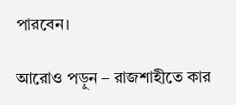পারবেন।

আরোও পড়ুন – রাজশাহীতে কার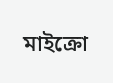মাইক্রো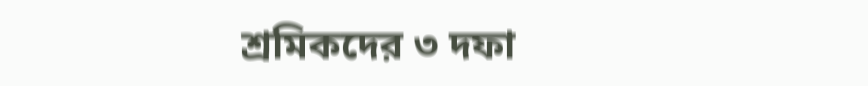শ্রমিকদের ৩ দফা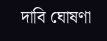দাবি ঘোষণা